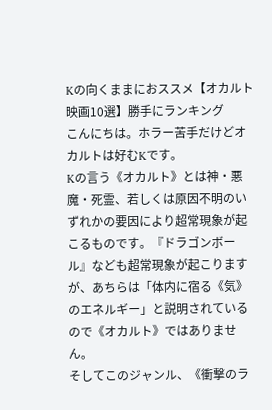Kの向くままにおススメ【オカルト映画10選】勝手にランキング
こんにちは。ホラー苦手だけどオカルトは好むKです。
Kの言う《オカルト》とは神・悪魔・死霊、若しくは原因不明のいずれかの要因により超常現象が起こるものです。『ドラゴンボール』なども超常現象が起こりますが、あちらは「体内に宿る《気》のエネルギー」と説明されているので《オカルト》ではありません。
そしてこのジャンル、《衝撃のラ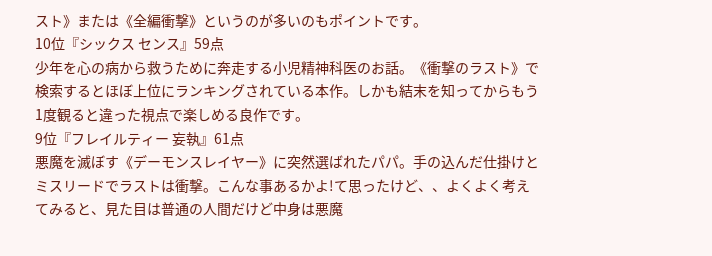スト》または《全編衝撃》というのが多いのもポイントです。
10位『シックス センス』59点
少年を心の病から救うために奔走する小児精神科医のお話。《衝撃のラスト》で検索するとほぼ上位にランキングされている本作。しかも結末を知ってからもう1度観ると違った視点で楽しめる良作です。
9位『フレイルティー 妄執』61点
悪魔を滅ぼす《デーモンスレイヤー》に突然選ばれたパパ。手の込んだ仕掛けとミスリードでラストは衝撃。こんな事あるかよ!て思ったけど、、よくよく考えてみると、見た目は普通の人間だけど中身は悪魔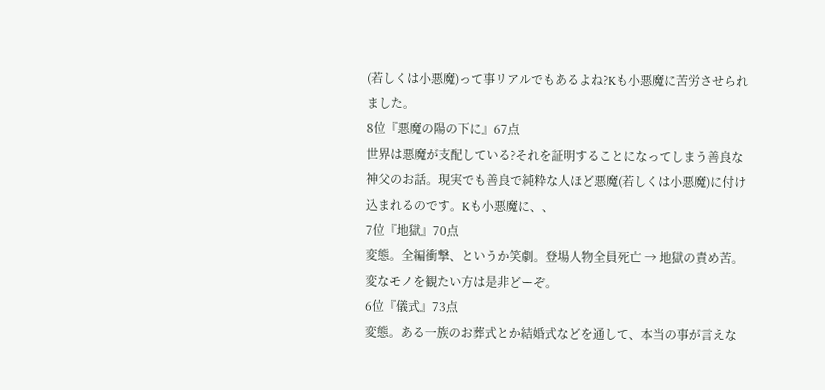(若しくは小悪魔)って事リアルでもあるよね?Kも小悪魔に苦労させられました。
8位『悪魔の陽の下に』67点
世界は悪魔が支配している?それを証明することになってしまう善良な神父のお話。現実でも善良で純粋な人ほど悪魔(若しくは小悪魔)に付け込まれるのです。Kも小悪魔に、、
7位『地獄』70点
変態。全編衝撃、というか笑劇。登場人物全員死亡 → 地獄の責め苦。変なモノを観たい方は是非どーぞ。
6位『儀式』73点
変態。ある一族のお葬式とか結婚式などを通して、本当の事が言えな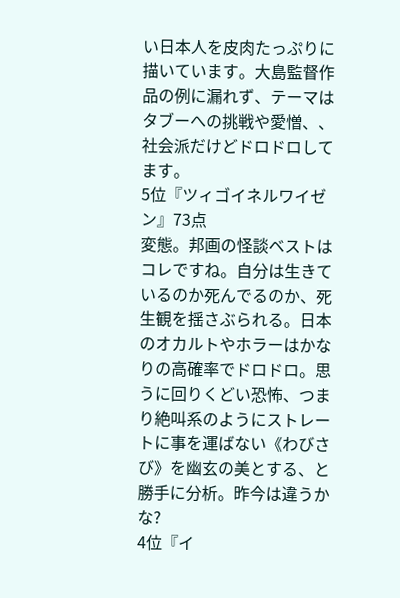い日本人を皮肉たっぷりに描いています。大島監督作品の例に漏れず、テーマはタブーへの挑戦や愛憎、、社会派だけどドロドロしてます。
5位『ツィゴイネルワイゼン』73点
変態。邦画の怪談ベストはコレですね。自分は生きているのか死んでるのか、死生観を揺さぶられる。日本のオカルトやホラーはかなりの高確率でドロドロ。思うに回りくどい恐怖、つまり絶叫系のようにストレートに事を運ばない《わびさび》を幽玄の美とする、と勝手に分析。昨今は違うかな?
4位『イ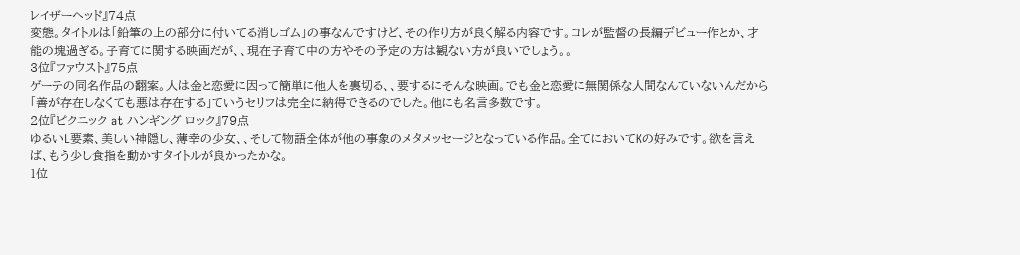レイザーヘッド』74点
変態。タイトルは「鉛筆の上の部分に付いてる消しゴム」の事なんですけど、その作り方が良く解る内容です。コレが監督の長編デビュー作とか、才能の塊過ぎる。子育てに関する映画だが、、現在子育て中の方やその予定の方は観ない方が良いでしょう。。
3位『ファウスト』75点
ゲーテの同名作品の翻案。人は金と恋愛に因って簡単に他人を裏切る、、要するにそんな映画。でも金と恋愛に無関係な人間なんていないんだから「善が存在しなくても悪は存在する」ていうセリフは完全に納得できるのでした。他にも名言多数です。
2位『ピクニック at ハンギング ロック』79点
ゆるいL要素、美しい神隠し、薄幸の少女、、そして物語全体が他の事象のメタメッセージとなっている作品。全てにおいてKの好みです。欲を言えば、もう少し食指を動かすタイトルが良かったかな。
1位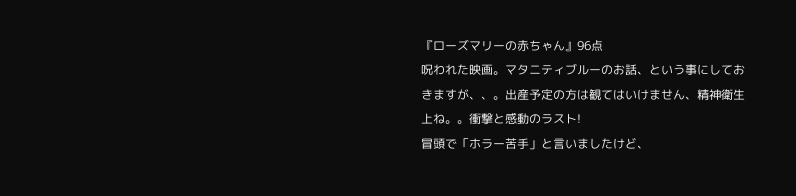『ローズマリーの赤ちゃん』96点
呪われた映画。マタニティブルーのお話、という事にしておきますが、、。出産予定の方は観てはいけません、精神衛生上ね。。衝撃と感動のラスト!
冒頭で「ホラー苦手」と言いましたけど、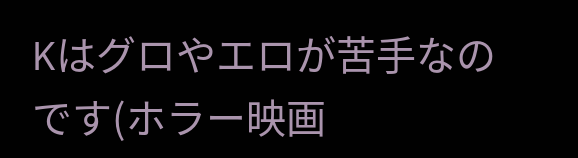Kはグロやエロが苦手なのです(ホラー映画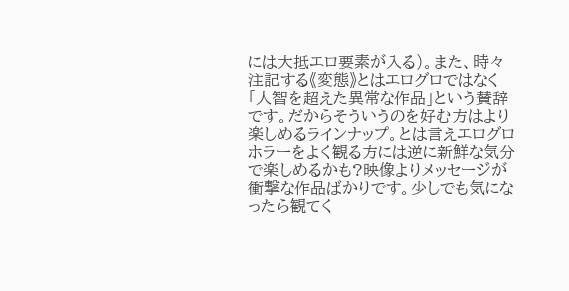には大抵エロ要素が入る)。また、時々注記する《変態》とはエログロではなく「人智を超えた異常な作品」という賛辞です。だからそういうのを好む方はより楽しめるラインナップ。とは言えエログロホラーをよく観る方には逆に新鮮な気分で楽しめるかも?映像よりメッセージが衝撃な作品ばかりです。少しでも気になったら観てく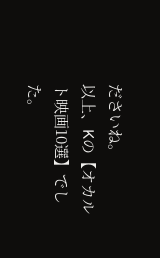ださいね。
以上、Kの【オカルト映画10選】でした。